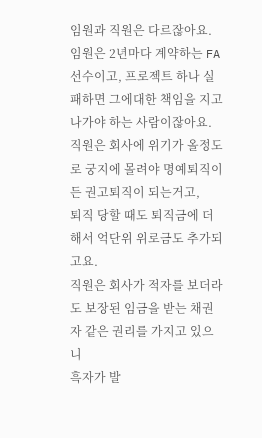임원과 직원은 다르잖아요.
임원은 2년마다 계약하는 FA선수이고, 프로젝트 하나 실패하면 그에대한 책임을 지고 나가야 하는 사람이잖아요.
직원은 회사에 위기가 올정도로 궁지에 몰려야 명예퇴직이든 권고퇴직이 되는거고,
퇴직 당할 때도 퇴직금에 더해서 억단위 위로금도 추가되고요.
직원은 회사가 적자를 보더라도 보장된 임금을 받는 채권자 같은 권리를 가지고 있으니
흑자가 발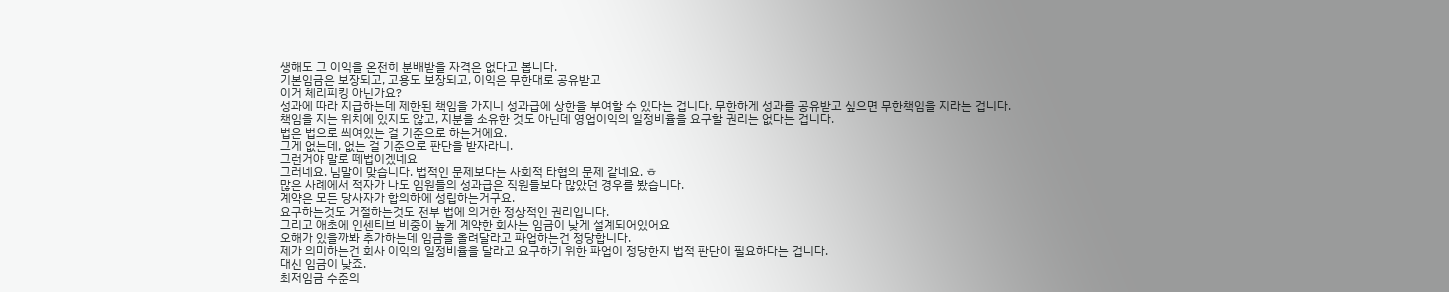생해도 그 이익을 온전히 분배받을 자격은 없다고 봅니다.
기본임금은 보장되고, 고용도 보장되고, 이익은 무한대로 공유받고
이거 체리피킹 아닌가요?
성과에 따라 지급하는데 제한된 책임을 가지니 성과급에 상한을 부여할 수 있다는 겁니다. 무한하게 성과를 공유받고 싶으면 무한책임을 지라는 겁니다.
책임을 지는 위치에 있지도 않고, 지분을 소유한 것도 아닌데 영업이익의 일정비율을 요구할 권리는 없다는 겁니다.
법은 법으로 씌여있는 걸 기준으로 하는거에요.
그게 없는데, 없는 걸 기준으로 판단을 받자라니.
그런거야 말로 떼법이겠네요
그러네요. 님말이 맞습니다. 법적인 문제보다는 사회적 타협의 문제 같네요. ㅎ
많은 사례에서 적자가 나도 임원들의 성과급은 직원들보다 많았던 경우를 봤습니다.
계약은 모든 당사자가 합의하에 성립하는거구요.
요구하는것도 거절하는것도 전부 법에 의거한 정상적인 권리입니다.
그리고 애초에 인센티브 비중이 높게 계약한 회사는 임금이 낮게 설계되어있어요
오해가 있을까봐 추가하는데 임금을 올려달라고 파업하는건 정당합니다.
제가 의미하는건 회사 이익의 일정비율을 달라고 요구하기 위한 파업이 정당한지 법적 판단이 필요하다는 겁니다.
대신 임금이 낮죠.
최저임금 수준의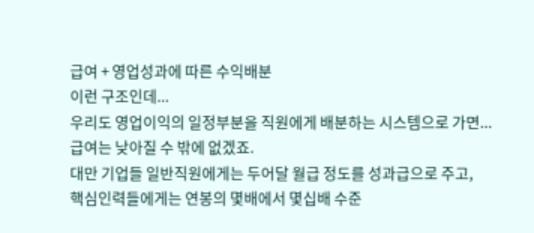급여 + 영업성과에 따른 수익배분
이런 구조인데...
우리도 영업이익의 일정부분을 직원에게 배분하는 시스템으로 가면...
급여는 낮아질 수 밖에 없겠죠.
대만 기업들 일반직원에게는 두어달 월급 정도를 성과급으로 주고,
핵심인력들에게는 연봉의 몇배에서 몇십배 수준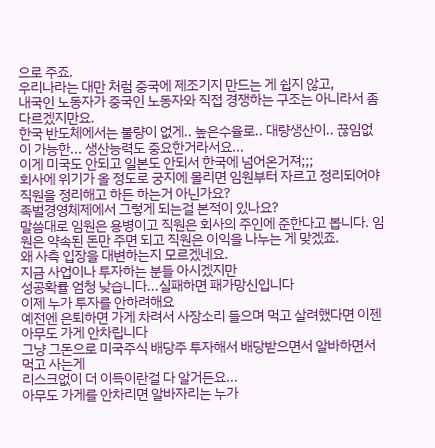으로 주죠.
우리나라는 대만 처럼 중국에 제조기지 만드는 게 쉽지 않고,
내국인 노동자가 중국인 노동자와 직접 경쟁하는 구조는 아니라서 좀 다르겠지만요.
한국 반도체에서는 불량이 없게.. 높은수율로.. 대량생산이.. 끊임없이 가능한... 생산능력도 중요한거라서요...
이게 미국도 안되고 일본도 안되서 한국에 넘어온거져;;;
회사에 위기가 올 정도로 궁지에 몰리면 임원부터 자르고 정리되어야 직원을 정리해고 하든 하는거 아닌가요?
족벌경영체제에서 그렇게 되는걸 본적이 있나요?
말씀대로 임원은 용병이고 직원은 회사의 주인에 준한다고 봅니다. 임원은 약속된 돈만 주면 되고 직원은 이익을 나누는 게 맞겠죠.
왜 사측 입장을 대변하는지 모르겠네요.
지금 사업이나 투자하는 분들 아시겠지만
성공확률 엄청 낮습니다...실패하면 패가망신입니다
이제 누가 투자를 안하려해요
예전엔 은퇴하면 가게 차려서 사장소리 들으며 먹고 살려했다면 이젠 아무도 가게 안차립니다
그냥 그돈으로 미국주식 배당주 투자해서 배당받으면서 알바하면서 먹고 사는게
리스크없이 더 이득이란걸 다 알거든요...
아무도 가게를 안차리면 알바자리는 누가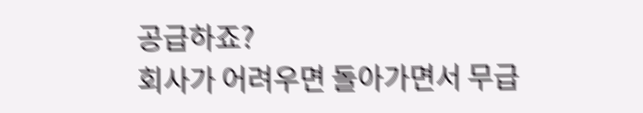공급하죠?
회사가 어려우면 돌아가면서 무급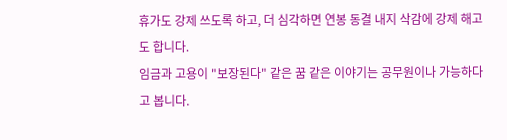휴가도 강제 쓰도록 하고, 더 심각하면 연봉 동결 내지 삭감에 강제 해고도 합니다.
임금과 고용이 "보장된다" 같은 꿈 같은 이야기는 공무원이나 가능하다고 봅니다.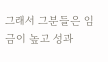그래서 그분들은 임금이 높고 성과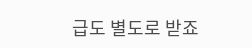급도 별도로 받죠